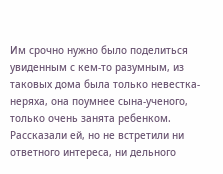Им срочно нужно было поделиться увиденным с кем-то разумным, из таковых дома была только невестка-неряха, она поумнее сына-ученого, только очень занята ребенком. Рассказали ей, но не встретили ни ответного интереса, ни дельного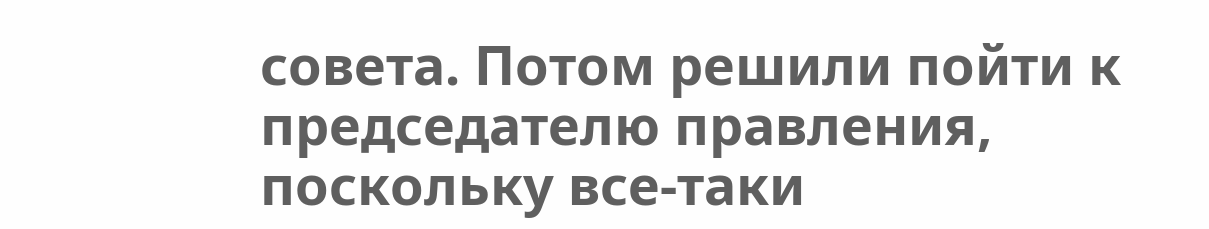совета. Потом решили пойти к председателю правления, поскольку все-таки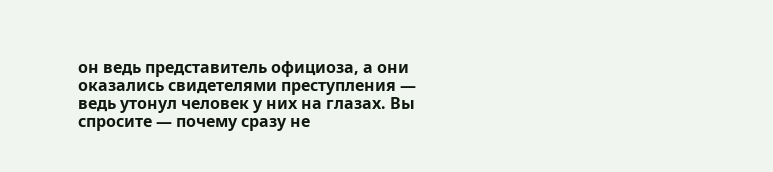он ведь представитель официоза, а они оказались свидетелями преступления — ведь утонул человек у них на глазах. Вы спросите — почему сразу не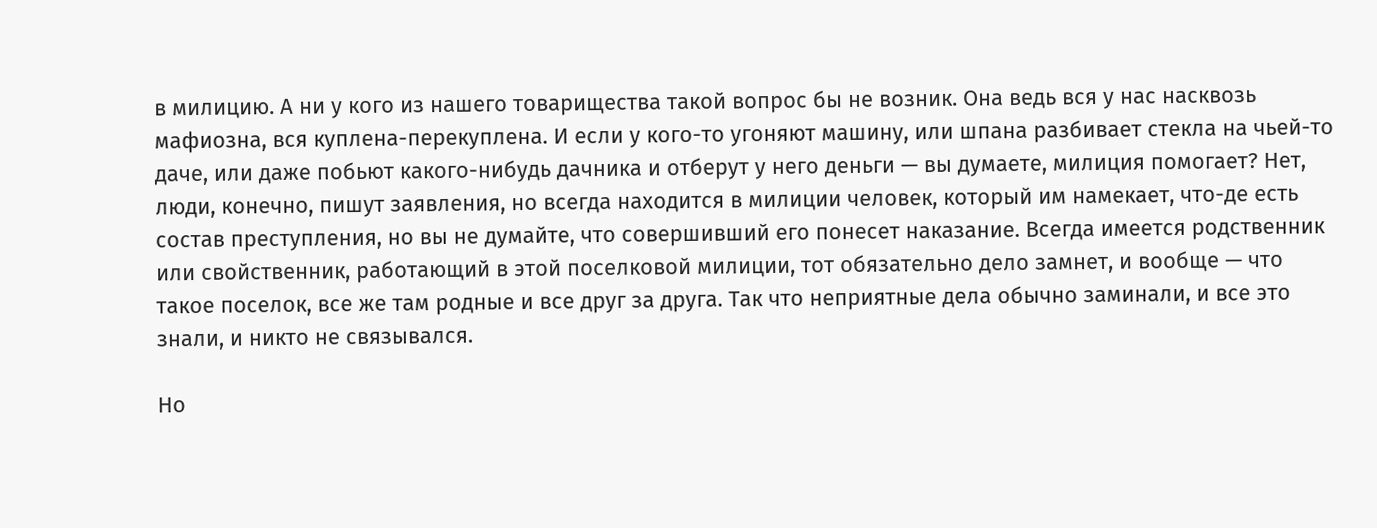в милицию. А ни у кого из нашего товарищества такой вопрос бы не возник. Она ведь вся у нас насквозь мафиозна, вся куплена-перекуплена. И если у кого-то угоняют машину, или шпана разбивает стекла на чьей-то даче, или даже побьют какого-нибудь дачника и отберут у него деньги — вы думаете, милиция помогает? Нет, люди, конечно, пишут заявления, но всегда находится в милиции человек, который им намекает, что-де есть состав преступления, но вы не думайте, что совершивший его понесет наказание. Всегда имеется родственник или свойственник, работающий в этой поселковой милиции, тот обязательно дело замнет, и вообще — что такое поселок, все же там родные и все друг за друга. Так что неприятные дела обычно заминали, и все это знали, и никто не связывался.

Но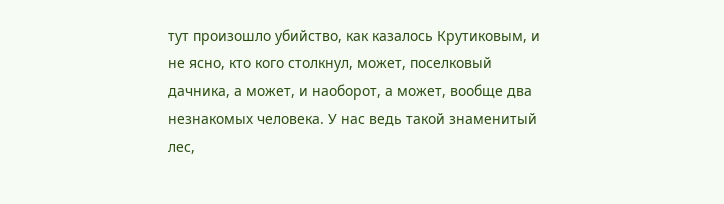тут произошло убийство, как казалось Крутиковым, и не ясно, кто кого столкнул, может, поселковый дачника, а может, и наоборот, а может, вообще два незнакомых человека. У нас ведь такой знаменитый лес,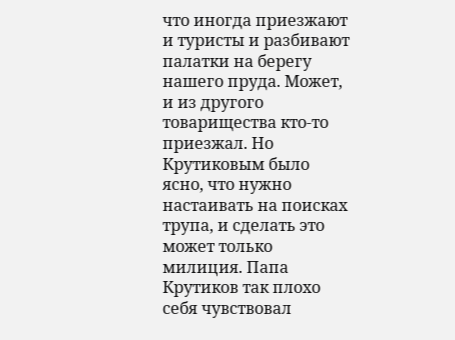что иногда приезжают и туристы и разбивают палатки на берегу нашего пруда. Может, и из другого товарищества кто-то приезжал. Но Крутиковым было ясно, что нужно настаивать на поисках трупа, и сделать это может только милиция. Папа Крутиков так плохо себя чувствовал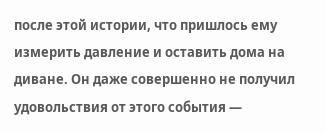после этой истории, что пришлось ему измерить давление и оставить дома на диване. Он даже совершенно не получил удовольствия от этого события —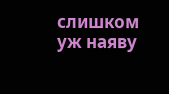слишком уж наяву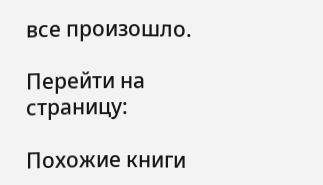все произошло.

Перейти на страницу:

Похожие книги